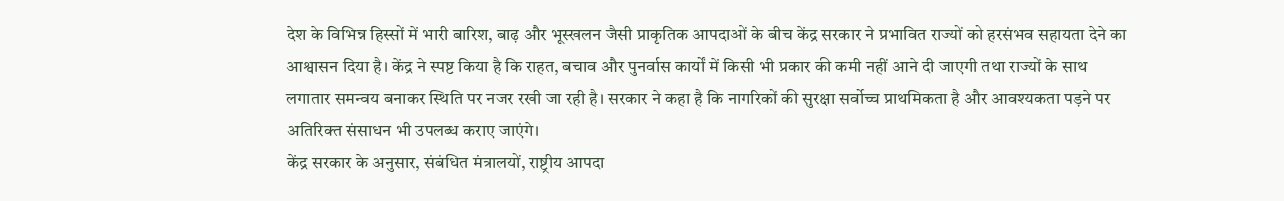देश के विभिन्न हिस्सों में भारी बारिश, बाढ़ और भूस्खलन जैसी प्राकृतिक आपदाओं के बीच केंद्र सरकार ने प्रभावित राज्यों को हरसंभव सहायता देने का आश्वासन दिया है। केंद्र ने स्पष्ट किया है कि राहत, बचाव और पुनर्वास कार्यों में किसी भी प्रकार की कमी नहीं आने दी जाएगी तथा राज्यों के साथ लगातार समन्वय बनाकर स्थिति पर नजर रखी जा रही है। सरकार ने कहा है कि नागरिकों की सुरक्षा सर्वोच्च प्राथमिकता है और आवश्यकता पड़ने पर अतिरिक्त संसाधन भी उपलब्ध कराए जाएंगे।
केंद्र सरकार के अनुसार, संबंधित मंत्रालयों, राष्ट्रीय आपदा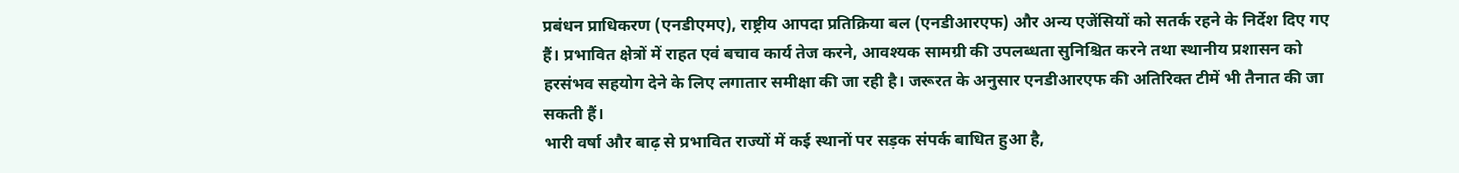प्रबंधन प्राधिकरण (एनडीएमए), राष्ट्रीय आपदा प्रतिक्रिया बल (एनडीआरएफ) और अन्य एजेंसियों को सतर्क रहने के निर्देश दिए गए हैं। प्रभावित क्षेत्रों में राहत एवं बचाव कार्य तेज करने, आवश्यक सामग्री की उपलब्धता सुनिश्चित करने तथा स्थानीय प्रशासन को हरसंभव सहयोग देने के लिए लगातार समीक्षा की जा रही है। जरूरत के अनुसार एनडीआरएफ की अतिरिक्त टीमें भी तैनात की जा सकती हैं।
भारी वर्षा और बाढ़ से प्रभावित राज्यों में कई स्थानों पर सड़क संपर्क बाधित हुआ है,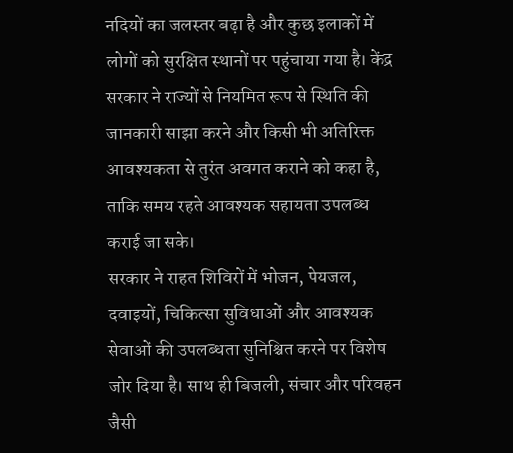नदियों का जलस्तर बढ़ा है और कुछ इलाकों में लोगों को सुरक्षित स्थानों पर पहुंचाया गया है। केंद्र सरकार ने राज्यों से नियमित रूप से स्थिति की जानकारी साझा करने और किसी भी अतिरिक्त आवश्यकता से तुरंत अवगत कराने को कहा है, ताकि समय रहते आवश्यक सहायता उपलब्ध कराई जा सके।
सरकार ने राहत शिविरों में भोजन, पेयजल, दवाइयों, चिकित्सा सुविधाओं और आवश्यक सेवाओं की उपलब्धता सुनिश्चित करने पर विशेष जोर दिया है। साथ ही बिजली, संचार और परिवहन जैसी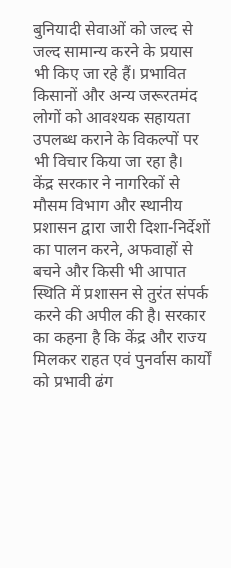बुनियादी सेवाओं को जल्द से जल्द सामान्य करने के प्रयास भी किए जा रहे हैं। प्रभावित किसानों और अन्य जरूरतमंद लोगों को आवश्यक सहायता उपलब्ध कराने के विकल्पों पर भी विचार किया जा रहा है।
केंद्र सरकार ने नागरिकों से मौसम विभाग और स्थानीय प्रशासन द्वारा जारी दिशा-निर्देशों का पालन करने, अफवाहों से बचने और किसी भी आपात स्थिति में प्रशासन से तुरंत संपर्क करने की अपील की है। सरकार का कहना है कि केंद्र और राज्य मिलकर राहत एवं पुनर्वास कार्यों को प्रभावी ढंग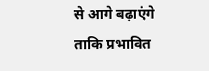से आगे बढ़ाएंगे ताकि प्रभावित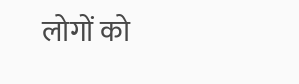लोगों को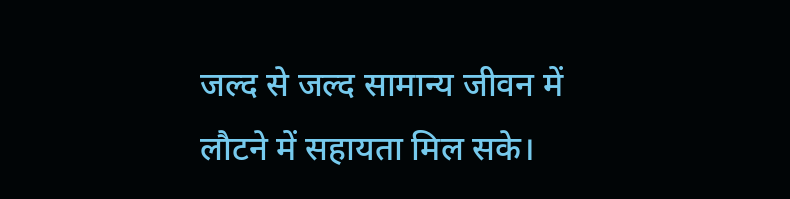जल्द से जल्द सामान्य जीवन में लौटने में सहायता मिल सके।